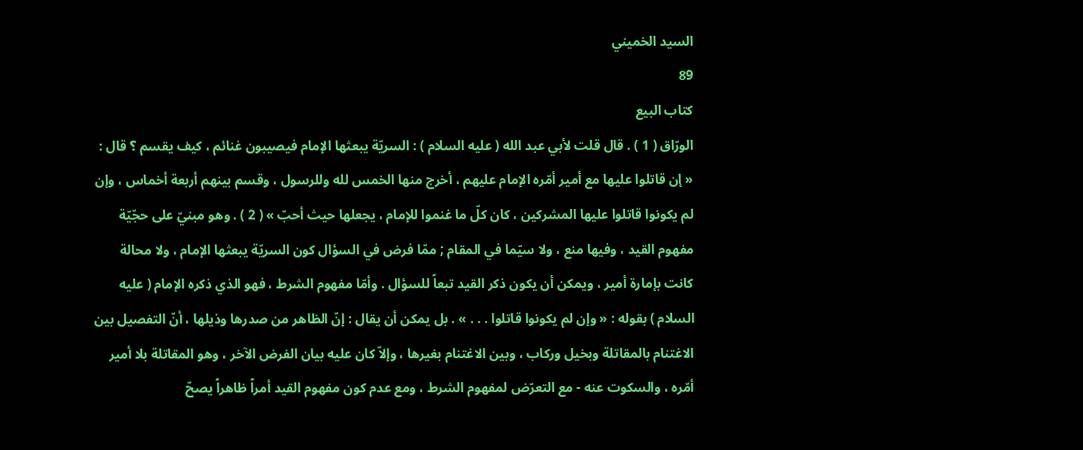السيد الخميني
89
كتاب البيع
الورّاق ( 1 ) . قال قلت لأبي عبد الله ( عليه السلام ) : السريّة يبعثها الإمام فيصيبون غنائم ، كيف يقسم ؟ قال : « إن قاتلوا عليها مع أمير أمّره الإمام عليهم ، أخرج منها الخمس لله وللرسول ، وقسم بينهم أربعة أخماس ، وإن لم يكونوا قاتلوا عليها المشركين ، كان كلّ ما غنموا للإمام ، يجعلها حيث أحبّ » ( 2 ) . وهو مبنيّ على حجّيّة مفهوم القيد ، وفيها منع ، ولا سيّما في المقام ; ممّا فرض في السؤال كون السريّة يبعثها الإمام ، ولا محالة كانت بإمارة أمير ، ويمكن أن يكون ذكر القيد تبعاً للسؤال . وأمّا مفهوم الشرط ، فهو الذي ذكره الإمام ( عليه السلام ) بقوله : « وإن لم يكونوا قاتلوا . . . » . بل يمكن أن يقال : إنّ الظاهر من صدرها وذيلها ، أنّ التفصيل بين الاغتنام بالمقاتلة وبخيل وركاب ، وبين الاغتنام بغيرها ، وإلاّ كان عليه بيان الفرض الآخر ، وهو المقاتلة بلا أمير أمّره ، والسكوت عنه - مع التعرّض لمفهوم الشرط ، ومع عدم كون مفهوم القيد أمراً ظاهراً يصحّ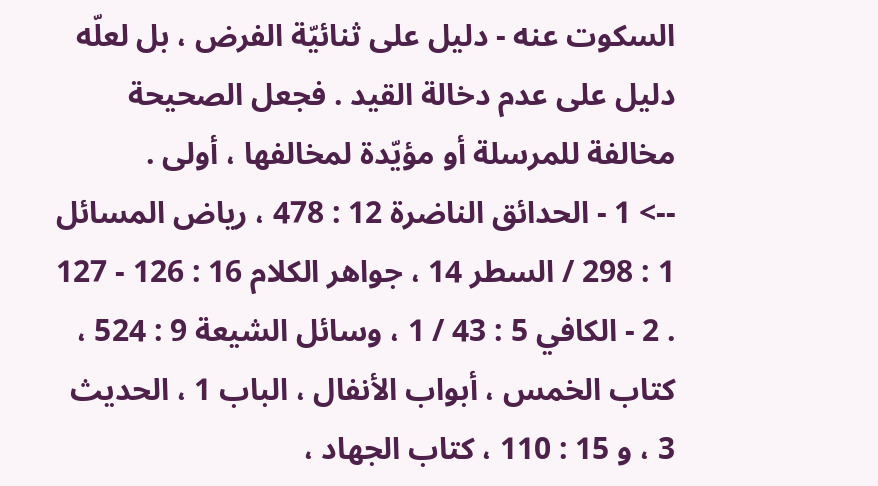السكوت عنه - دليل على ثنائيّة الفرض ، بل لعلّه دليل على عدم دخالة القيد . فجعل الصحيحة مخالفة للمرسلة أو مؤيّدة لمخالفها ، أولى .
--> 1 - الحدائق الناضرة 12 : 478 ، رياض المسائل 1 : 298 / السطر 14 ، جواهر الكلام 16 : 126 - 127 . 2 - الكافي 5 : 43 / 1 ، وسائل الشيعة 9 : 524 ، كتاب الخمس ، أبواب الأنفال ، الباب 1 ، الحديث 3 ، و 15 : 110 ، كتاب الجهاد ،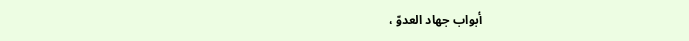أبواب جهاد العدوّ ،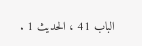الباب 41 ، الحديث 1 .